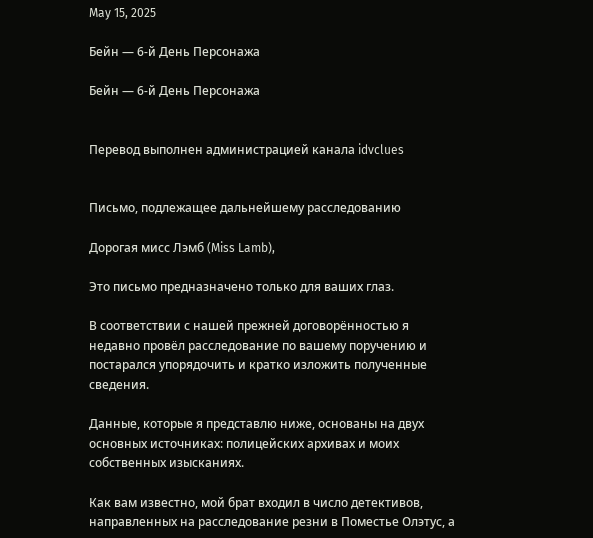May 15, 2025

Бейн — 6-й День Персонажа

Бейн — 6-й День Персонажа


Перевод выполнен администрацией канала idvclues


Письмо, подлежащее дальнейшему расследованию

Дорогая мисс Лэмб (Miss Lamb),

Это письмо предназначено только для ваших глаз.

В соответствии с нашей прежней договорённостью я недавно провёл расследование по вашему поручению и постарался упорядочить и кратко изложить полученные сведения.

Данные, которые я представлю ниже, основаны на двух основных источниках: полицейских архивах и моих собственных изысканиях.

Как вам известно, мой брат входил в число детективов, направленных на расследование резни в Поместье Олэтус, а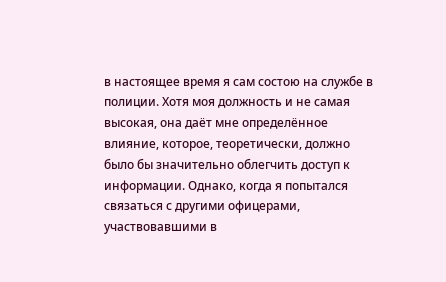в настоящее время я сам состою на службе в полиции. Хотя моя должность и не самая высокая, она даёт мне определённое влияние, которое, теоретически, должно было бы значительно облегчить доступ к информации. Однако, когда я попытался связаться с другими офицерами, участвовавшими в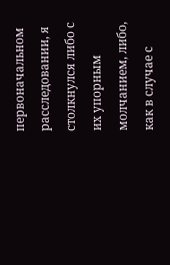первоначальном расследовании, я столкнулся либо с их упорным молчанием, либо, как в случае с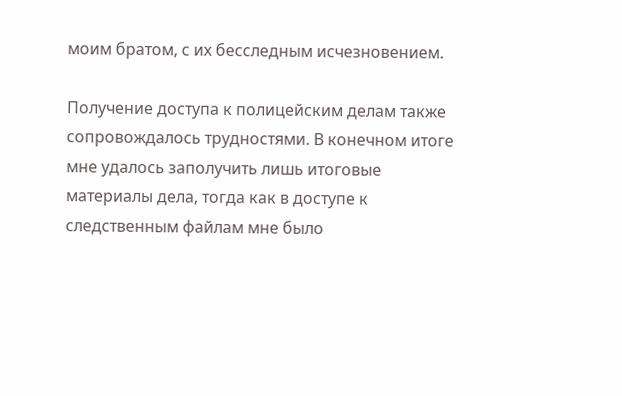моим братом, с их бесследным исчезновением.

Получение доступа к полицейским делам также сопровождалось трудностями. В конечном итоге мне удалось заполучить лишь итоговые материалы дела, тогда как в доступе к следственным файлам мне было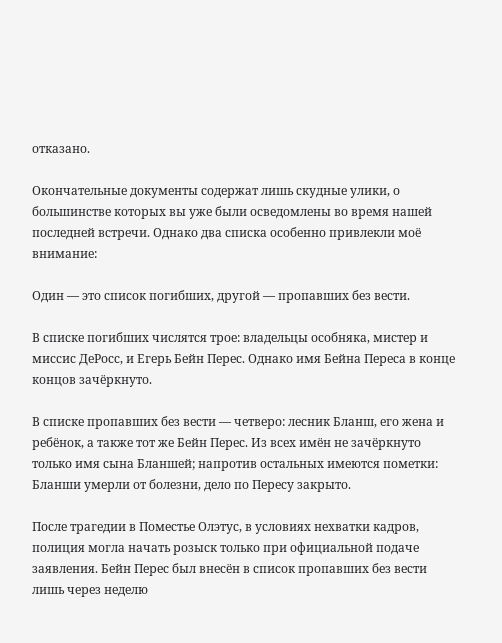отказано.

Окончательные документы содержат лишь скудные улики, о большинстве которых вы уже были осведомлены во время нашей последней встречи. Однако два списка особенно привлекли моё внимание:

Один — это список погибших, другой — пропавших без вести.

В списке погибших числятся трое: владельцы особняка, мистер и миссис ДеРосс, и Егерь Бейн Перес. Однако имя Бейна Переса в конце концов зачёркнуто.

В списке пропавших без вести — четверо: лесник Бланш, его жена и ребёнок, а также тот же Бейн Перес. Из всех имён не зачёркнуто только имя сына Бланшей; напротив остальных имеются пометки: Бланши умерли от болезни, дело по Пересу закрыто.

После трагедии в Поместье Олэтус, в условиях нехватки кадров, полиция могла начать розыск только при официальной подаче заявления. Бейн Перес был внесён в список пропавших без вести лишь через неделю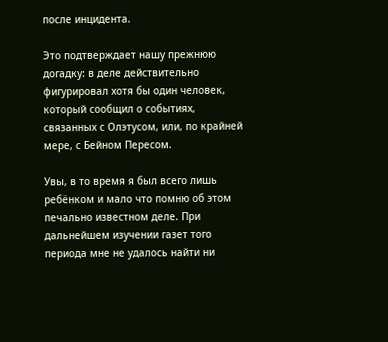после инцидента.

Это подтверждает нашу прежнюю догадку: в деле действительно фигурировал хотя бы один человек, который сообщил о событиях, связанных с Олэтусом, или, по крайней мере, с Бейном Пересом.

Увы, в то время я был всего лишь ребёнком и мало что помню об этом печально известном деле. При дальнейшем изучении газет того периода мне не удалось найти ни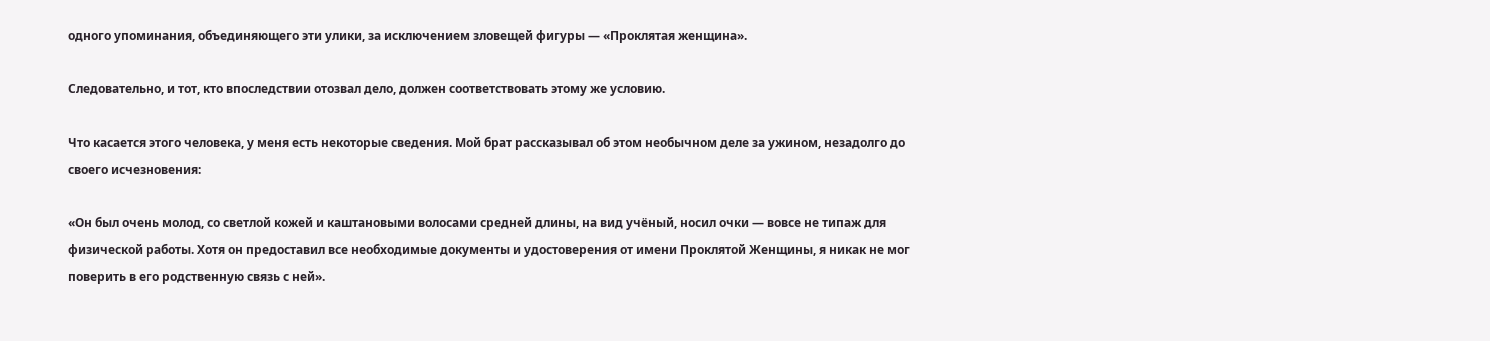одного упоминания, объединяющего эти улики, за исключением зловещей фигуры — «Проклятая женщина».

Следовательно, и тот, кто впоследствии отозвал дело, должен соответствовать этому же условию.

Что касается этого человека, у меня есть некоторые сведения. Мой брат рассказывал об этом необычном деле за ужином, незадолго до своего исчезновения:

«Он был очень молод, со светлой кожей и каштановыми волосами средней длины, на вид учёный, носил очки — вовсе не типаж для физической работы. Хотя он предоставил все необходимые документы и удостоверения от имени Проклятой Женщины, я никак не мог поверить в его родственную связь с ней».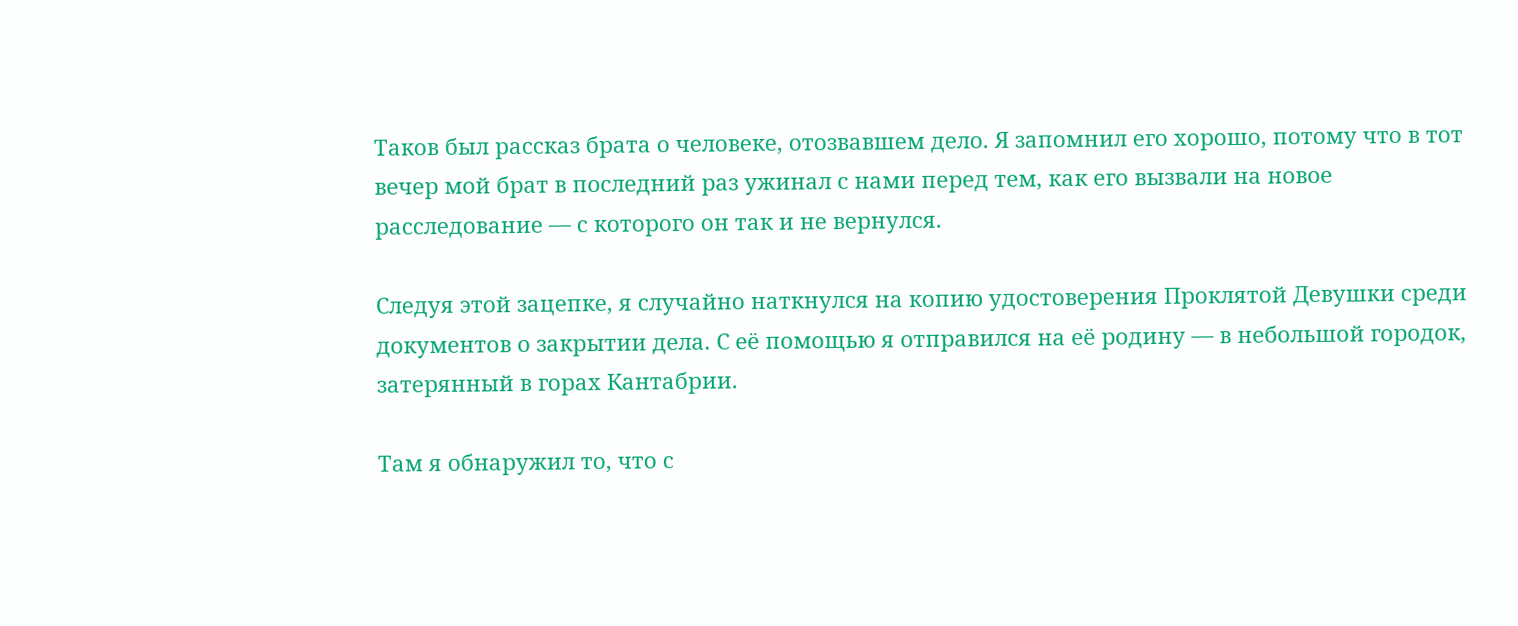Таков был рассказ брата о человеке, отозвавшем дело. Я запомнил его хорошо, потому что в тот вечер мой брат в последний раз ужинал с нами перед тем, как его вызвали на новое расследование — с которого он так и не вернулся.

Следуя этой зацепке, я случайно наткнулся на копию удостоверения Проклятой Девушки среди документов о закрытии дела. С её помощью я отправился на её родину — в небольшой городок, затерянный в горах Кантабрии.

Там я обнаружил то, что с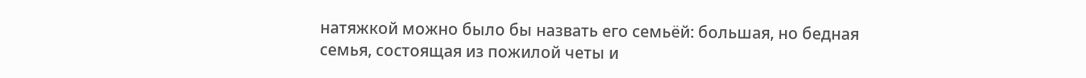натяжкой можно было бы назвать его семьёй: большая, но бедная семья, состоящая из пожилой четы и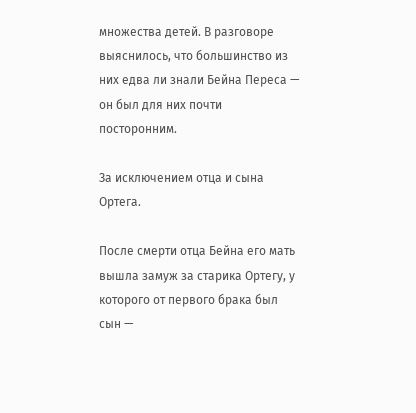множества детей. В разговоре выяснилось, что большинство из них едва ли знали Бейна Переса — он был для них почти посторонним.

За исключением отца и сына Ортега.

После смерти отца Бейна его мать вышла замуж за старика Ортегу, у которого от первого брака был сын —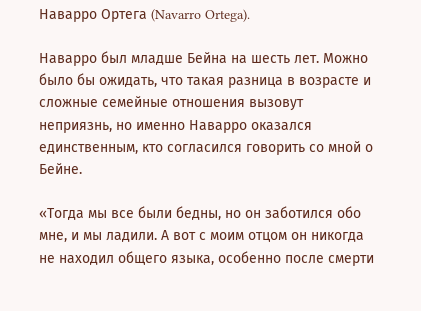Наварро Ортега (Navarro Ortega).

Наварро был младше Бейна на шесть лет. Можно было бы ожидать, что такая разница в возрасте и сложные семейные отношения вызовут неприязнь, но именно Наварро оказался единственным, кто согласился говорить со мной о Бейне.

«Тогда мы все были бедны, но он заботился обо мне, и мы ладили. А вот с моим отцом он никогда не находил общего языка, особенно после смерти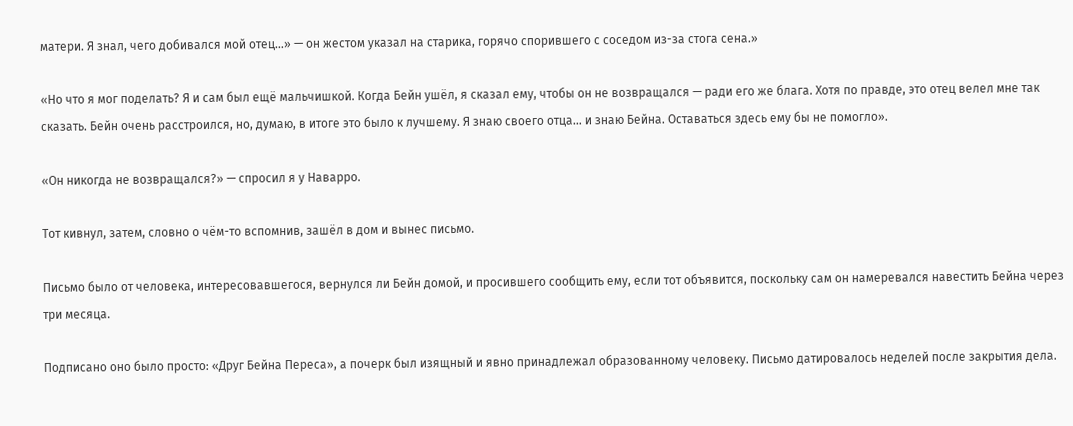матери. Я знал, чего добивался мой отец…» — он жестом указал на старика, горячо спорившего с соседом из-за стога сена.»

«Но что я мог поделать? Я и сам был ещё мальчишкой. Когда Бейн ушёл, я сказал ему, чтобы он не возвращался — ради его же блага. Хотя по правде, это отец велел мне так сказать. Бейн очень расстроился, но, думаю, в итоге это было к лучшему. Я знаю своего отца… и знаю Бейна. Оставаться здесь ему бы не помогло».

«Он никогда не возвращался?» — спросил я у Наварро.

Тот кивнул, затем, словно о чём-то вспомнив, зашёл в дом и вынес письмо.

Письмо было от человека, интересовавшегося, вернулся ли Бейн домой, и просившего сообщить ему, если тот объявится, поскольку сам он намеревался навестить Бейна через три месяца.

Подписано оно было просто: «Друг Бейна Переса», а почерк был изящный и явно принадлежал образованному человеку. Письмо датировалось неделей после закрытия дела.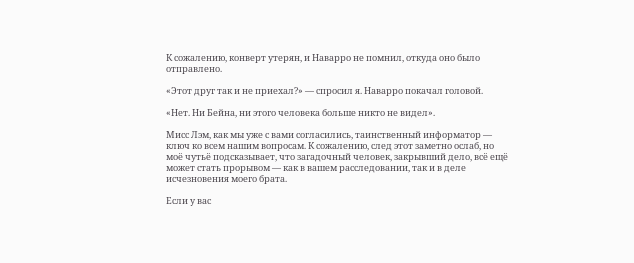К сожалению, конверт утерян, и Наварро не помнил, откуда оно было отправлено.

«Этот друг так и не приехал?» — спросил я. Наварро покачал головой.

«Нет. Ни Бейна, ни этого человека больше никто не видел».

Мисс Лэм, как мы уже с вами согласились, таинственный информатор — ключ ко всем нашим вопросам. К сожалению, след этот заметно ослаб, но моё чутьё подсказывает, что загадочный человек, закрывший дело, всё ещё может стать прорывом — как в вашем расследовании, так и в деле исчезновения моего брата.

Если у вас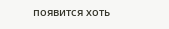появится хоть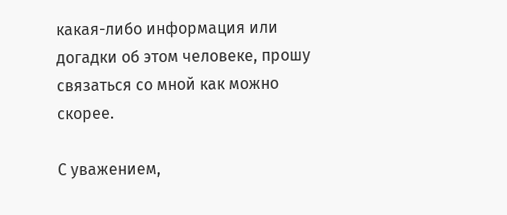какая-либо информация или догадки об этом человеке, прошу связаться со мной как можно скорее.

С уважением,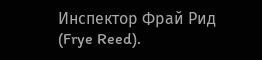Инспектор Фрай Рид (Frye Reed).